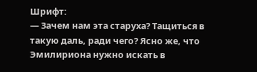Шрифт:
— Зачем нам эта старуха? Тащиться в такую даль, ради чего? Ясно же, что Эмилириона нужно искать в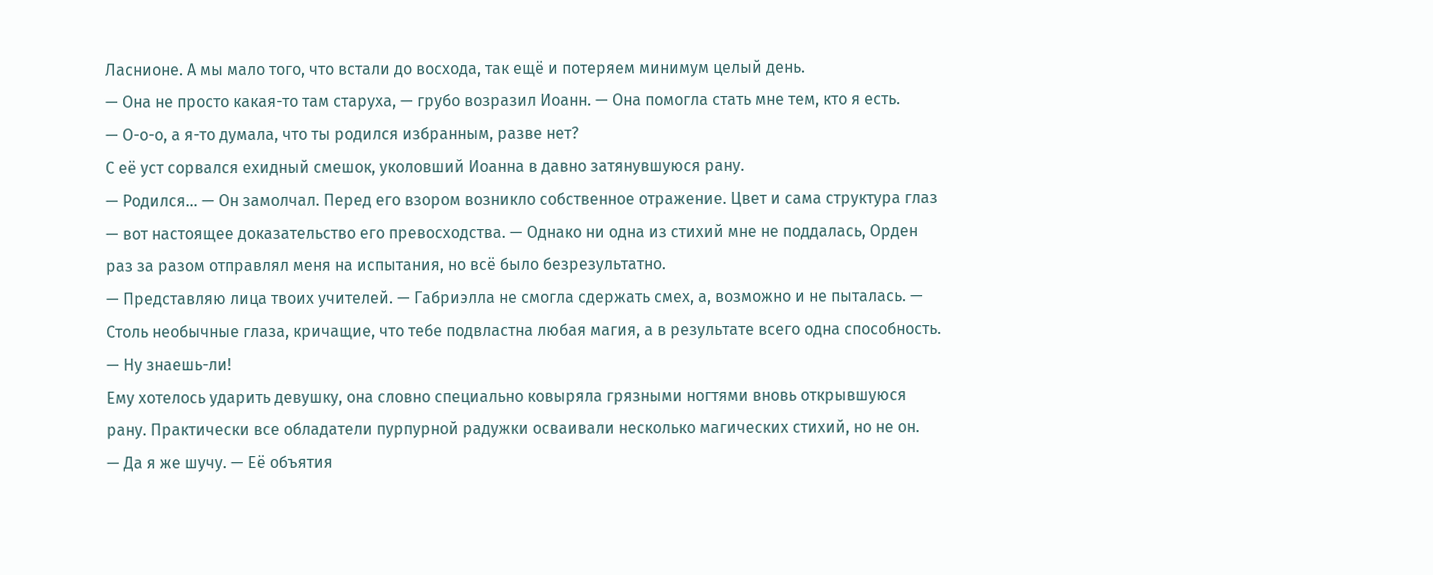Ласнионе. А мы мало того, что встали до восхода, так ещё и потеряем минимум целый день.
— Она не просто какая-то там старуха, — грубо возразил Иоанн. — Она помогла стать мне тем, кто я есть.
— О-о-о, а я-то думала, что ты родился избранным, разве нет?
С её уст сорвался ехидный смешок, уколовший Иоанна в давно затянувшуюся рану.
— Родился… — Он замолчал. Перед его взором возникло собственное отражение. Цвет и сама структура глаз — вот настоящее доказательство его превосходства. — Однако ни одна из стихий мне не поддалась, Орден раз за разом отправлял меня на испытания, но всё было безрезультатно.
— Представляю лица твоих учителей. — Габриэлла не смогла сдержать смех, а, возможно и не пыталась. — Столь необычные глаза, кричащие, что тебе подвластна любая магия, а в результате всего одна способность.
— Ну знаешь-ли!
Ему хотелось ударить девушку, она словно специально ковыряла грязными ногтями вновь открывшуюся рану. Практически все обладатели пурпурной радужки осваивали несколько магических стихий, но не он.
— Да я же шучу. — Её объятия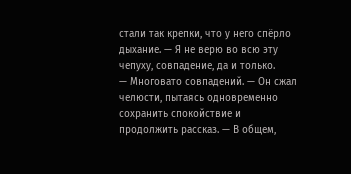стали так крепки, что у него спёрло дыхание. — Я не верю во всю эту чепуху, совпадение, да и только.
— Многовато совпадений. — Он сжал челюсти, пытаясь одновременно сохранить спокойствие и продолжить рассказ. — В общем,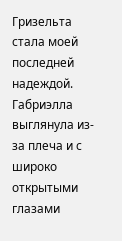Гризельта стала моей последней надеждой.
Габриэлла выглянула из-за плеча и с широко открытыми глазами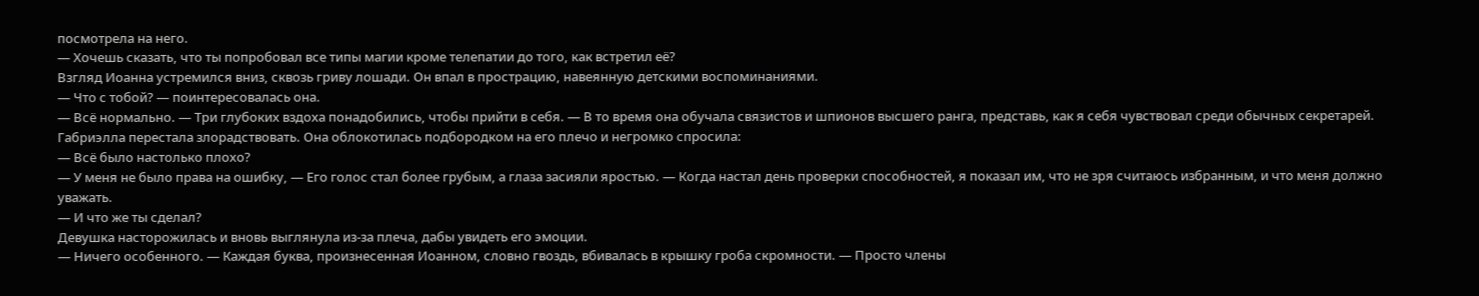посмотрела на него.
— Хочешь сказать, что ты попробовал все типы магии кроме телепатии до того, как встретил её?
Взгляд Иоанна устремился вниз, сквозь гриву лошади. Он впал в прострацию, навеянную детскими воспоминаниями.
— Что с тобой? — поинтересовалась она.
— Всё нормально. — Три глубоких вздоха понадобились, чтобы прийти в себя. — В то время она обучала связистов и шпионов высшего ранга, представь, как я себя чувствовал среди обычных секретарей.
Габриэлла перестала злорадствовать. Она облокотилась подбородком на его плечо и негромко спросила:
— Всё было настолько плохо?
— У меня не было права на ошибку, — Его голос стал более грубым, а глаза засияли яростью. — Когда настал день проверки способностей, я показал им, что не зря считаюсь избранным, и что меня должно уважать.
— И что же ты сделал?
Девушка насторожилась и вновь выглянула из-за плеча, дабы увидеть его эмоции.
— Ничего особенного. — Каждая буква, произнесенная Иоанном, словно гвоздь, вбивалась в крышку гроба скромности. — Просто члены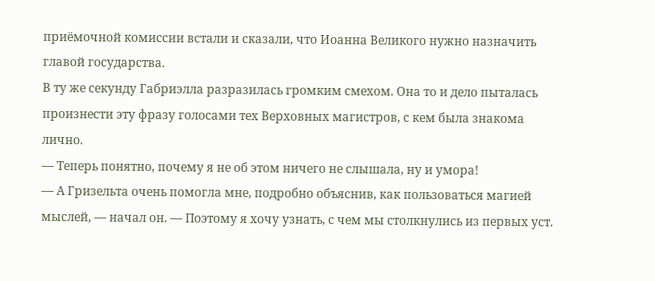приёмочной комиссии встали и сказали, что Иоанна Великого нужно назначить главой государства.
В ту же секунду Габриэлла разразилась громким смехом. Она то и дело пыталась произнести эту фразу голосами тех Верховных магистров, с кем была знакома лично.
— Теперь понятно, почему я не об этом ничего не слышала, ну и умора!
— А Гризельта очень помогла мне, подробно объяснив, как пользоваться магией мыслей, — начал он. — Поэтому я хочу узнать, с чем мы столкнулись из первых уст.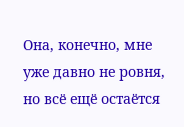Она, конечно, мне уже давно не ровня, но всё ещё остаётся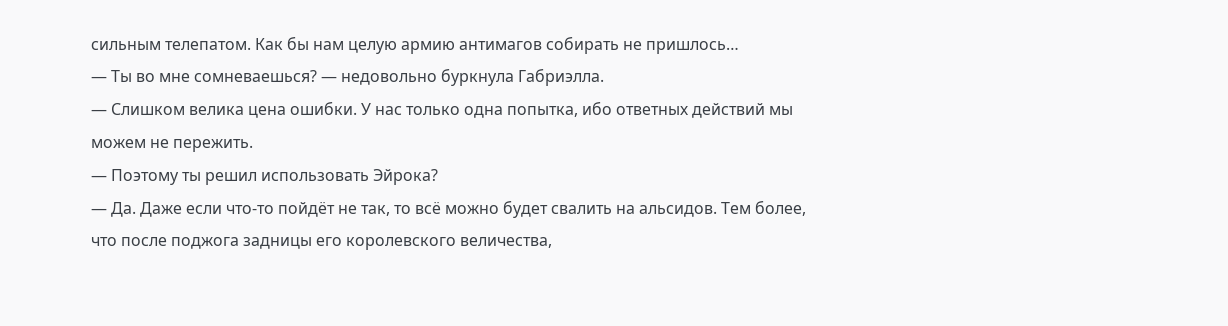сильным телепатом. Как бы нам целую армию антимагов собирать не пришлось…
— Ты во мне сомневаешься? — недовольно буркнула Габриэлла.
— Слишком велика цена ошибки. У нас только одна попытка, ибо ответных действий мы можем не пережить.
— Поэтому ты решил использовать Эйрока?
— Да. Даже если что-то пойдёт не так, то всё можно будет свалить на альсидов. Тем более, что после поджога задницы его королевского величества,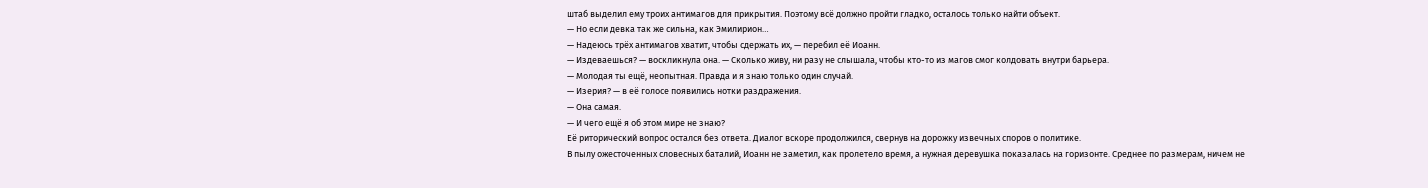штаб выделил ему троих антимагов для прикрытия. Поэтому всё должно пройти гладко, осталось только найти объект.
— Но если девка так же сильна, как Эмилирион…
— Надеюсь трёх антимагов хватит, чтобы сдержать их, — перебил её Иоанн.
— Издеваешься? — воскликнула она. — Сколько живу, ни разу не слышала, чтобы кто-то из магов смог колдовать внутри барьера.
— Молодая ты ещё, неопытная. Правда и я знаю только один случай.
— Изерия? — в её голосе появились нотки раздражения.
— Она самая.
— И чего ещё я об этом мире не знаю?
Её риторический вопрос остался без ответа. Диалог вскоре продолжился, свернув на дорожку извечных споров о политике.
В пылу ожесточенных словесных баталий, Иоанн не заметил, как пролетело время, а нужная деревушка показалась на горизонте. Среднее по размерам, ничем не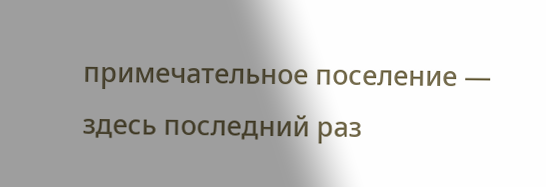примечательное поселение — здесь последний раз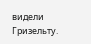видели Гризельту.